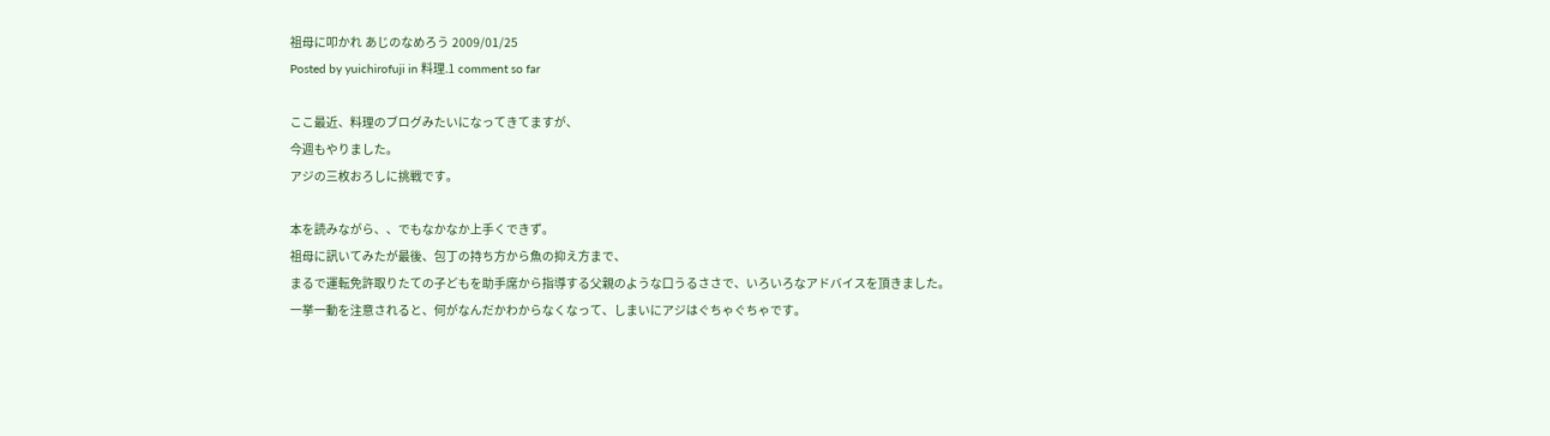祖母に叩かれ あじのなめろう 2009/01/25
Posted by yuichirofuji in 料理.1 comment so far

ここ最近、料理のブログみたいになってきてますが、
今週もやりました。
アジの三枚おろしに挑戦です。

本を読みながら、、でもなかなか上手くできず。
祖母に訊いてみたが最後、包丁の持ち方から魚の抑え方まで、
まるで運転免許取りたての子どもを助手席から指導する父親のような口うるささで、いろいろなアドバイスを頂きました。
一挙一動を注意されると、何がなんだかわからなくなって、しまいにアジはぐちゃぐちゃです。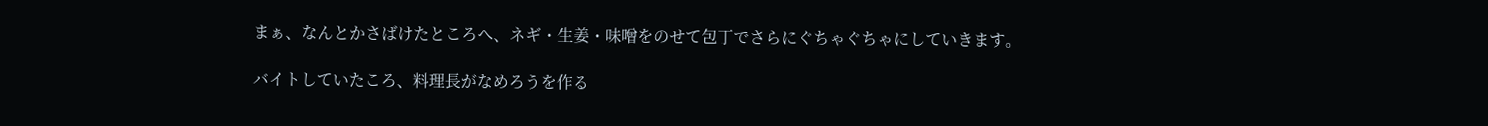まぁ、なんとかさばけたところへ、ネギ・生姜・味噌をのせて包丁でさらにぐちゃぐちゃにしていきます。

バイトしていたころ、料理長がなめろうを作る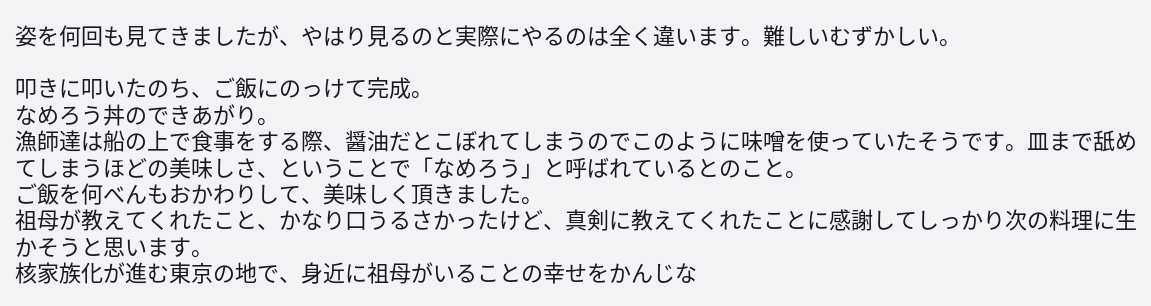姿を何回も見てきましたが、やはり見るのと実際にやるのは全く違います。難しいむずかしい。

叩きに叩いたのち、ご飯にのっけて完成。
なめろう丼のできあがり。
漁師達は船の上で食事をする際、醤油だとこぼれてしまうのでこのように味噌を使っていたそうです。皿まで舐めてしまうほどの美味しさ、ということで「なめろう」と呼ばれているとのこと。
ご飯を何べんもおかわりして、美味しく頂きました。
祖母が教えてくれたこと、かなり口うるさかったけど、真剣に教えてくれたことに感謝してしっかり次の料理に生かそうと思います。
核家族化が進む東京の地で、身近に祖母がいることの幸せをかんじな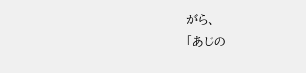がら、
「あじの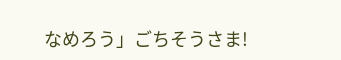なめろう」ごちそうさま!